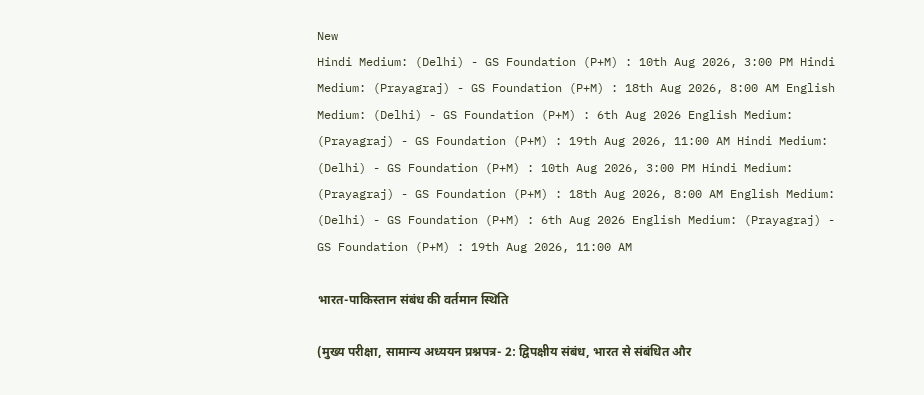New
Hindi Medium: (Delhi) - GS Foundation (P+M) : 10th Aug 2026, 3:00 PM Hindi Medium: (Prayagraj) - GS Foundation (P+M) : 18th Aug 2026, 8:00 AM English Medium: (Delhi) - GS Foundation (P+M) : 6th Aug 2026 English Medium: (Prayagraj) - GS Foundation (P+M) : 19th Aug 2026, 11:00 AM Hindi Medium: (Delhi) - GS Foundation (P+M) : 10th Aug 2026, 3:00 PM Hindi Medium: (Prayagraj) - GS Foundation (P+M) : 18th Aug 2026, 8:00 AM English Medium: (Delhi) - GS Foundation (P+M) : 6th Aug 2026 English Medium: (Prayagraj) - GS Foundation (P+M) : 19th Aug 2026, 11:00 AM

भारत-पाकिस्तान संबंध की वर्तमान स्थिति

(मुख्य परीक्षा, सामान्य अध्ययन प्रश्नपत्र- 2: द्विपक्षीय संबंध, भारत से संबंधित और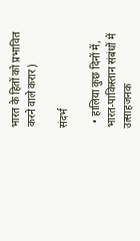भारत के हितों को प्रभावित करने वाले करार)

संदर्भ

  • हालिया कुछ दिनों में, भारत-पाकिस्तान संबंधों में उत्साहजनक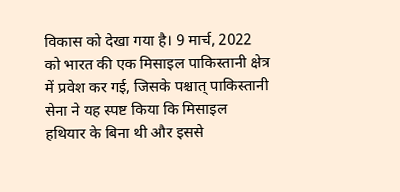विकास को देखा गया है। 9 मार्च, 2022 को भारत की एक मिसाइल पाकिस्तानी क्षेत्र में प्रवेश कर गई, जिसके पश्चात् पाकिस्तानी सेना ने यह स्पष्ट किया कि मिसाइल हथियार के बिना थी और इससे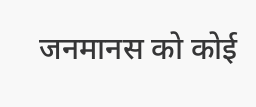जनमानस को कोई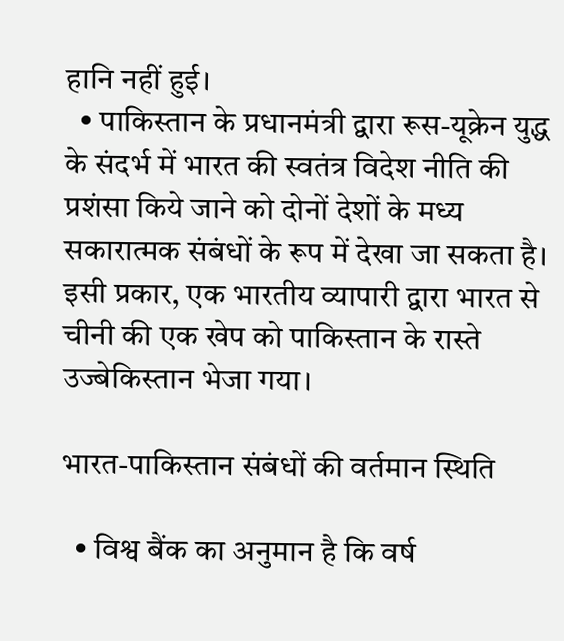हानि नहीं हुई।
  • पाकिस्तान के प्रधानमंत्री द्वारा रूस-यूक्रेन युद्ध के संदर्भ में भारत की स्वतंत्र विदेश नीति की प्रशंसा किये जाने को दोनों देशों के मध्य सकारात्मक संबंधों के रूप में देखा जा सकता है। इसी प्रकार, एक भारतीय व्यापारी द्वारा भारत से चीनी की एक खेप को पाकिस्तान के रास्ते उज्बेकिस्तान भेजा गया।

भारत-पाकिस्तान संबंधों की वर्तमान स्थिति

  • विश्व बैंक का अनुमान है कि वर्ष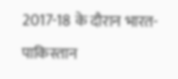2017-18 के दौरान भारत-पाकिस्तान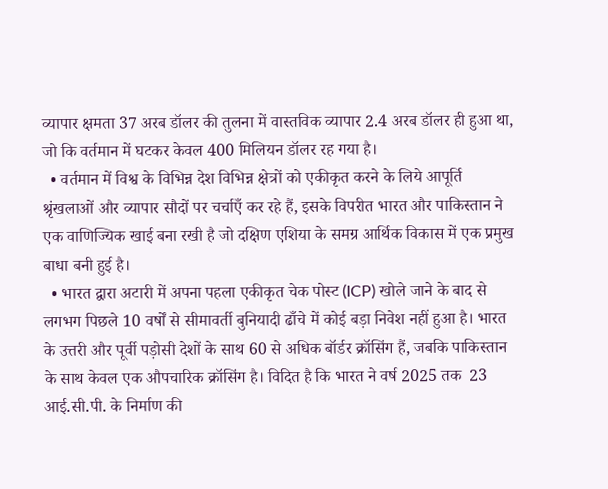व्यापार क्षमता 37 अरब डॉलर की तुलना में वास्तविक व्यापार 2.4 अरब डॉलर ही हुआ था, जो कि वर्तमान में घटकर केवल 400 मिलियन डॉलर रह गया है।
  • वर्तमान में विश्व के विभिन्न देश विभिन्न क्षेत्रों को एकीकृत करने के लिये आपूर्ति श्रृंखलाओं और व्यापार सौदों पर चर्चाएँ कर रहे हैं, इसके विपरीत भारत और पाकिस्तान ने एक वाणिज्यिक खाई बना रखी है जो दक्षिण एशिया के समग्र आर्थिक विकास में एक प्रमुख बाधा बनी हुई है।
  • भारत द्वारा अटारी में अपना पहला एकीकृत चेक पोस्ट (ICP) खोले जाने के बाद से लगभग पिछले 10 वर्षों से सीमावर्ती बुनियादी ढाँचे में कोई बड़ा निवेश नहीं हुआ है। भारत के उत्तरी और पूर्वी पड़ोसी देशों के साथ 60 से अधिक बॉर्डर क्रॉसिंग हैं, जबकि पाकिस्तान के साथ केवल एक औपचारिक क्रॉसिंग है। विदित है कि भारत ने वर्ष 2025 तक  23 आई.सी.पी. के निर्माण की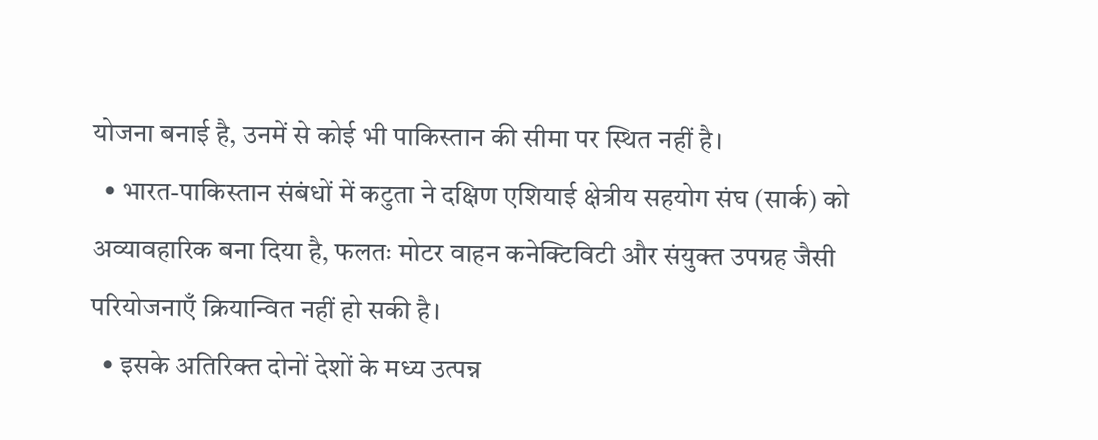योजना बनाई है, उनमें से कोई भी पाकिस्तान की सीमा पर स्थित नहीं है।
  • भारत-पाकिस्तान संबंधों में कटुता ने दक्षिण एशियाई क्षेत्रीय सहयोग संघ (सार्क) को अव्यावहारिक बना दिया है, फलतः मोटर वाहन कनेक्टिविटी और संयुक्त उपग्रह जैसी परियोजनाएँ क्रियान्वित नहीं हो सकी है।
  • इसके अतिरिक्त दोनों देशों के मध्य उत्पन्न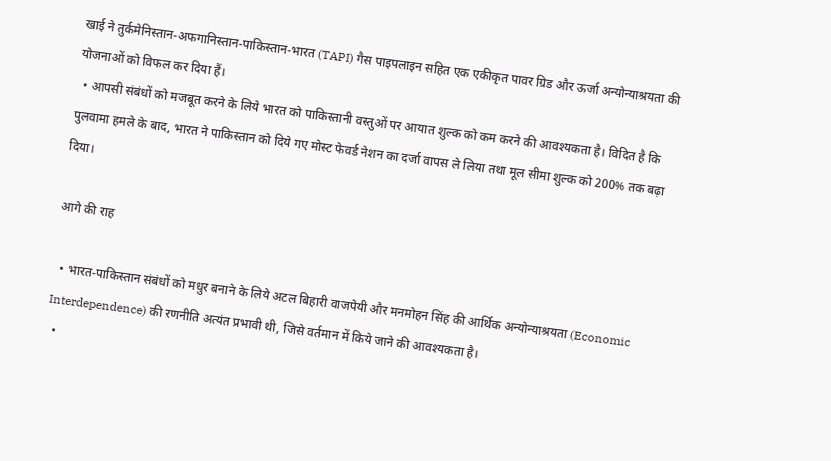खाई ने तुर्कमेनिस्तान-अफगानिस्तान-पाकिस्तान-भारत (TAPI) गैस पाइपलाइन सहित एक एकीकृत पावर ग्रिड और ऊर्जा अन्योन्याश्रयता की योजनाओं को विफल कर दिया हैं।
  • आपसी संबंधों को मजबूत करने के लिये भारत को पाकिस्तानी वस्तुओं पर आयात शुल्क को कम करने की आवश्यकता है। विदित है कि पुलवामा हमले के बाद, भारत ने पाकिस्तान को दिये गए मोस्ट फेवर्ड नेशन का दर्जा वापस ले लिया तथा मूल सीमा शुल्क को 200% तक बढ़ा दिया।

आगे की राह

  • भारत-पाकिस्तान संबंधों को मधुर बनाने के लिये अटल बिहारी वाजपेयी और मनमोहन सिंह की आर्थिक अन्योन्याश्रयता (Economic Interdependence) की रणनीति अत्यंत प्रभावी थी, जिसे वर्तमान में किये जाने की आवश्यकता है।
  •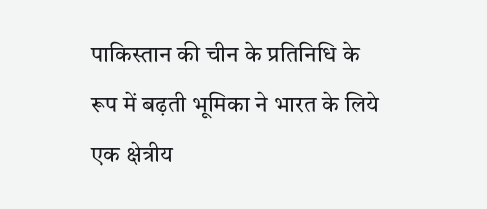पाकिस्तान की चीन के प्रतिनिधि के रूप में बढ़ती भूमिका ने भारत के लिये एक क्षेत्रीय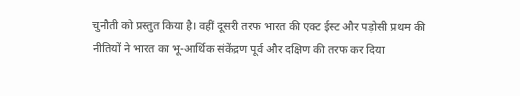चुनौती को प्रस्तुत किया है। वहीं दूसरी तरफ भारत की एक्ट ईस्ट और पड़ोसी प्रथम की नीतियों ने भारत का भू-आर्थिक संकेंद्रण पूर्व और दक्षिण की तरफ कर दिया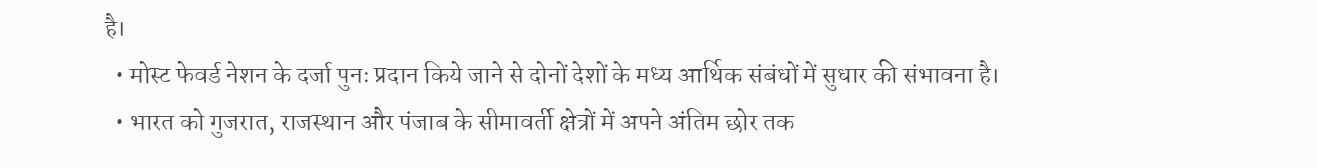है।
  • मोस्ट फेवर्ड नेशन के दर्जा पुनः प्रदान किये जाने से दोनों देशों के मध्य आर्थिक संबंधों में सुधार की संभावना है।
  • भारत को गुजरात, राजस्थान और पंजाब के सीमावर्ती क्षेत्रों में अपने अंतिम छोर तक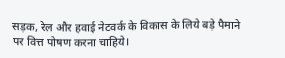सड़क, रेल और हवाई नेटवर्क के विकास के लिये बड़े पैमाने पर वित्त पोषण करना चाहिये।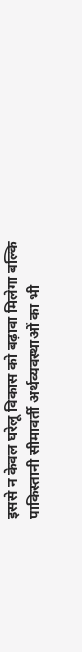इससे न केवल घरेलू विकास को बढ़ावा मिलेगा बल्कि पाकिस्तानी सीमावर्ती अर्थव्यवस्थाओं का भी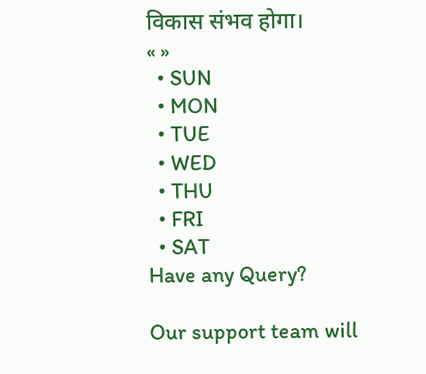विकास संभव होगा।
« »
  • SUN
  • MON
  • TUE
  • WED
  • THU
  • FRI
  • SAT
Have any Query?

Our support team will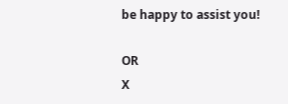be happy to assist you!

OR
X